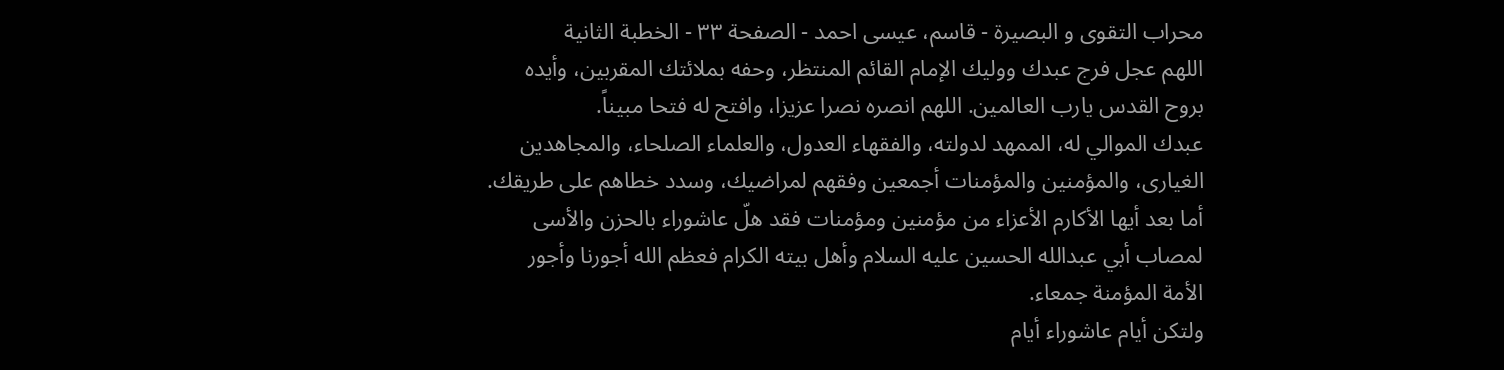محراب التقوى و البصيرة - قاسم، عيسى احمد - الصفحة ٣٣ - الخطبة الثانية
اللهم عجل فرج عبدك ووليك الإمام القائم المنتظر، وحفه بملائتك المقربين، وأيده بروح القدس يارب العالمين. اللهم انصره نصرا عزيزا، وافتح له فتحا مبيناً.
عبدك الموالي له، الممهد لدولته، والفقهاء العدول، والعلماء الصلحاء، والمجاهدين الغيارى، والمؤمنين والمؤمنات أجمعين وفقهم لمراضيك، وسدد خطاهم على طريقك.
أما بعد أيها الأكارم الأعزاء من مؤمنين ومؤمنات فقد هلّ عاشوراء بالحزن والأسى لمصاب أبي عبدالله الحسين عليه السلام وأهل بيته الكرام فعظم الله أجورنا وأجور الأمة المؤمنة جمعاء.
ولتكن أيام عاشوراء أيام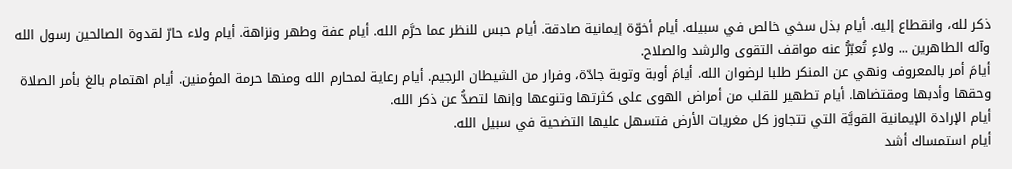ذكر لله، وانقطاع إليه. أيام بذل سخي خالص في سبيله. أيام أخوّة إيمانية صادقة. أيام حبس للنظر عما حرَّم الله. أيام عفة وطهر ونزاهة. أيام ولاء حارّ لقدوة الصالحين رسول الله وآله الطاهرين ... ولاءٍ تُعبّرُّ عنه مواقف التقوى والرشد والصلاح.
أيامَ أمر بالمعروف ونهي عن المنكر طلبا لرضوان الله. أيامَ أوبة وتوبة جادّة، وفرار من الشيطان الرجيم. أيام رعاية لمحارم الله ومنها حرمة المؤمنين. أيام اهتمام بالغ بأمر الصلاة وحقها وأدبها ومقتضاها. أيام تطهير للقلب من أمراض الهوى على كثرتها وتنوعها وإنها لتصدُّ عن ذكر الله.
أيام الإرادة الإيمانية القويَّة التي تتجاوز كل مغريات الأرض فتسهل عليها التضحية في سبيل الله.
أيام استمساك أشد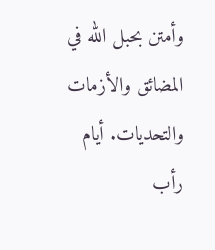وأمتن بحبل الله في المضائق والأزمات والتحديات. أيام رأب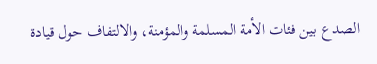الصدع بين فئات الأمة المسلمة والمؤمنة، والالتفاف حول قيادة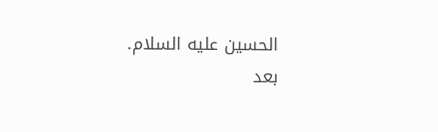الحسين عليه السلام.
بعد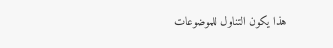هذا يكون التناول للموضوعات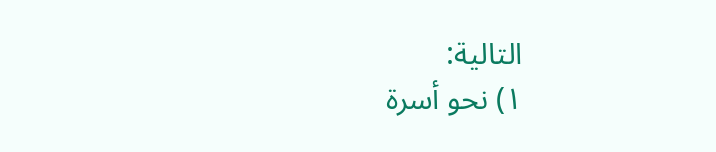التالية:
١) نحو أسرة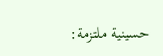حسينية ملتزمة: